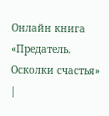Онлайн книга «Предатель. Осколки счастья»
|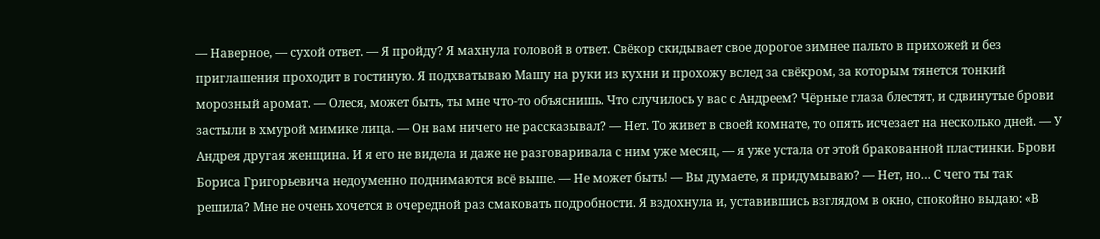— Наверное, — сухой ответ. — Я пройду? Я махнула головой в ответ. Свёкор скидывает свое дорогое зимнее пальто в прихожей и без приглашения проходит в гостиную. Я подхватываю Машу на руки из кухни и прохожу вслед за свёкром, за которым тянется тонкий морозный аромат. — Олеся, может быть, ты мне что-то объяснишь. Что случилось у вас с Андреем? Чёрные глаза блестят, и сдвинутые брови застыли в хмурой мимике лица. — Он вам ничего не рассказывал? — Нет. То живет в своей комнате, то опять исчезает на несколько дней. — У Андрея другая женщина. И я его не видела и даже не разговаривала с ним уже месяц, — я уже устала от этой бракованной пластинки. Брови Бориса Григорьевича недоуменно поднимаются всё выше. — Не может быть! — Вы думаете, я придумываю? — Нет, но… С чего ты так решила? Мне не очень хочется в очередной раз смаковать подробности. Я вздохнула и, уставившись взглядом в окно, спокойно выдаю: «В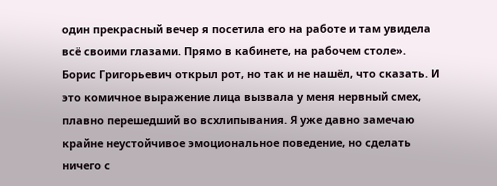один прекрасный вечер я посетила его на работе и там увидела всё своими глазами. Прямо в кабинете, на рабочем столе». Борис Григорьевич открыл рот, но так и не нашёл, что сказать. И это комичное выражение лица вызвала у меня нервный смех, плавно перешедший во всхлипывания. Я уже давно замечаю крайне неустойчивое эмоциональное поведение, но сделать ничего с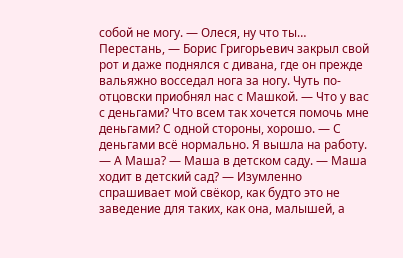собой не могу. — Олеся, ну что ты… Перестань, — Борис Григорьевич закрыл свой рот и даже поднялся с дивана, где он прежде вальяжно восседал нога за ногу. Чуть по-отцовски приобнял нас с Машкой. — Что у вас с деньгами? Что всем так хочется помочь мне деньгами? С одной стороны, хорошо. — С деньгами всё нормально. Я вышла на работу. — А Маша? — Маша в детском саду. — Маша ходит в детский сад? — Изумленно спрашивает мой свёкор, как будто это не заведение для таких, как она, малышей, а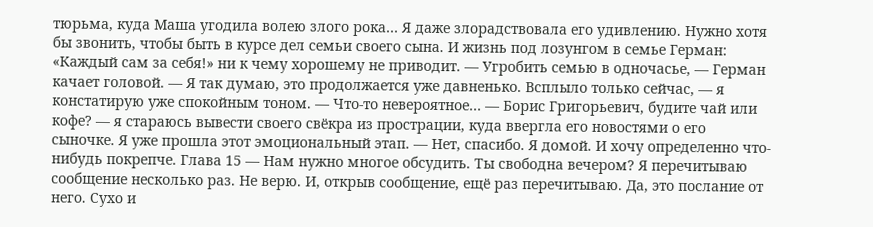тюрьма, куда Маша угодила волею злого рока… Я даже злорадствовала его удивлению. Нужно хотя бы звонить, чтобы быть в курсе дел семьи своего сына. И жизнь под лозунгом в семье Герман: «Каждый сам за себя!» ни к чему хорошему не приводит. — Угробить семью в одночасье, — Герман качает головой. — Я так думаю, это продолжается уже давненько. Всплыло только сейчас, — я констатирую уже спокойным тоном. — Что-то невероятное… — Борис Григорьевич, будите чай или кофе? — я стараюсь вывести своего свёкра из прострации, куда ввергла его новостями о его сыночке. Я уже прошла этот эмоциональный этап. — Нет, спасибо. Я домой. И хочу определенно что-нибудь покрепче. Глава 15 — Нам нужно многое обсудить. Ты свободна вечером? Я перечитываю сообщение несколько раз. Не верю. И, открыв сообщение, ещё раз перечитываю. Да, это послание от него. Сухо и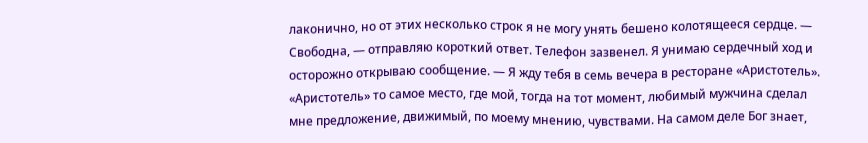лаконично, но от этих несколько строк я не могу унять бешено колотящееся сердце. — Свободна, — отправляю короткий ответ. Телефон зазвенел. Я унимаю сердечный ход и осторожно открываю сообщение. — Я жду тебя в семь вечера в ресторане «Аристотель». «Аристотель» то самое место, где мой, тогда на тот момент, любимый мужчина сделал мне предложение, движимый, по моему мнению, чувствами. На самом деле Бог знает,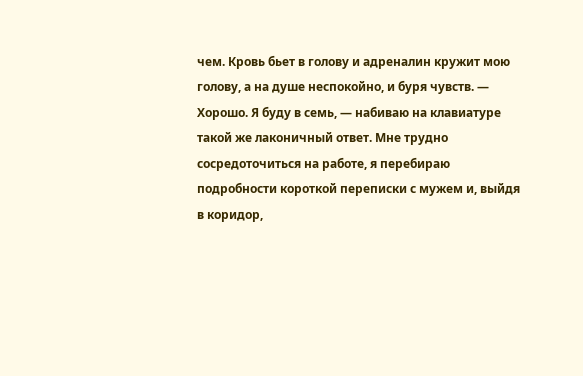чем. Кровь бьет в голову и адреналин кружит мою голову, а на душе неспокойно, и буря чувств. — Хорошо. Я буду в семь, — набиваю на клавиатуре такой же лаконичный ответ. Мне трудно сосредоточиться на работе, я перебираю подробности короткой переписки с мужем и, выйдя в коридор,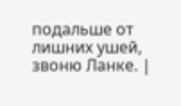подальше от лишних ушей, звоню Ланке. |